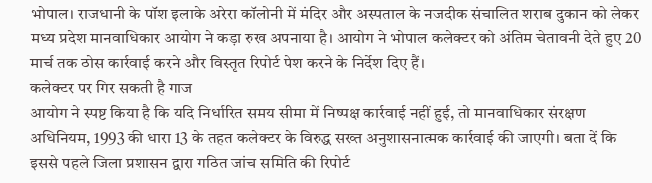भोपाल। राजधानी के पॉश इलाके अरेरा कॉलोनी में मंदिर और अस्पताल के नजदीक संचालित शराब दुकान को लेकर मध्य प्रदेश मानवाधिकार आयोग ने कड़ा रुख अपनाया है। आयोग ने भोपाल कलेक्टर को अंतिम चेतावनी देते हुए 20 मार्च तक ठोस कार्रवाई करने और विस्तृत रिपोर्ट पेश करने के निर्देश दिए हैं।
कलेक्टर पर गिर सकती है गाज
आयोग ने स्पष्ट किया है कि यदि निर्धारित समय सीमा में निष्पक्ष कार्रवाई नहीं हुई, तो मानवाधिकार संरक्षण अधिनियम, 1993 की धारा 13 के तहत कलेक्टर के विरुद्ध सख्त अनुशासनात्मक कार्रवाई की जाएगी। बता दें कि इससे पहले जिला प्रशासन द्वारा गठित जांच समिति की रिपोर्ट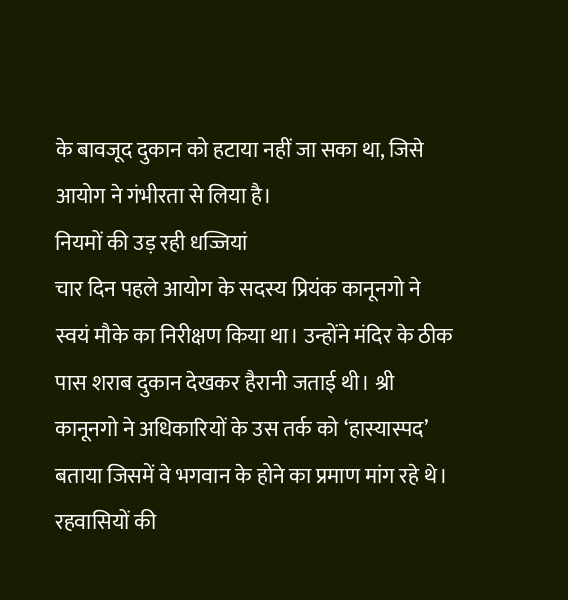के बावजूद दुकान को हटाया नहीं जा सका था, जिसे आयोग ने गंभीरता से लिया है।
नियमों की उड़ रही धज्जियां
चार दिन पहले आयोग के सदस्य प्रियंक कानूनगो ने स्वयं मौके का निरीक्षण किया था। उन्होंने मंदिर के ठीक पास शराब दुकान देखकर हैरानी जताई थी। श्री कानूनगो ने अधिकारियों के उस तर्क को ‘हास्यास्पद’ बताया जिसमें वे भगवान के होने का प्रमाण मांग रहे थे।
रहवासियों की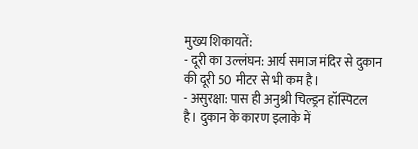मुख्य शिकायतें:
- दूरी का उल्लंघन: आर्य समाज मंदिर से दुकान की दूरी 50 मीटर से भी कम है।
- असुरक्षा: पास ही अनुश्री चिल्ड्रन हॉस्पिटल है। दुकान के कारण इलाके में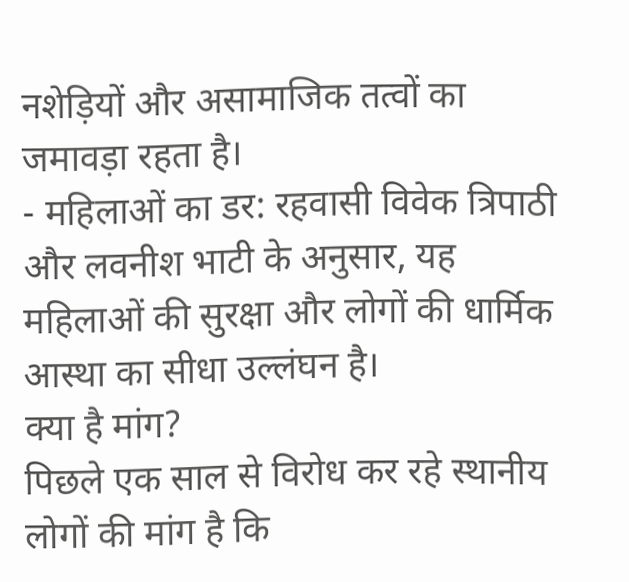नशेड़ियों और असामाजिक तत्वों का जमावड़ा रहता है।
- महिलाओं का डर: रहवासी विवेक त्रिपाठी और लवनीश भाटी के अनुसार, यह महिलाओं की सुरक्षा और लोगों की धार्मिक आस्था का सीधा उल्लंघन है।
क्या है मांग?
पिछले एक साल से विरोध कर रहे स्थानीय लोगों की मांग है कि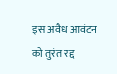इस अवैध आवंटन को तुरंत रद्द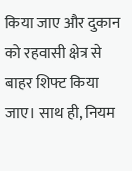किया जाए और दुकान को रहवासी क्षेत्र से बाहर शिफ्ट किया जाए। साथ ही, नियम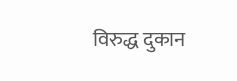विरुद्ध दुकान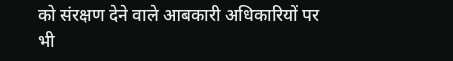को संरक्षण देने वाले आबकारी अधिकारियों पर भी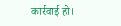कार्रवाई हो।